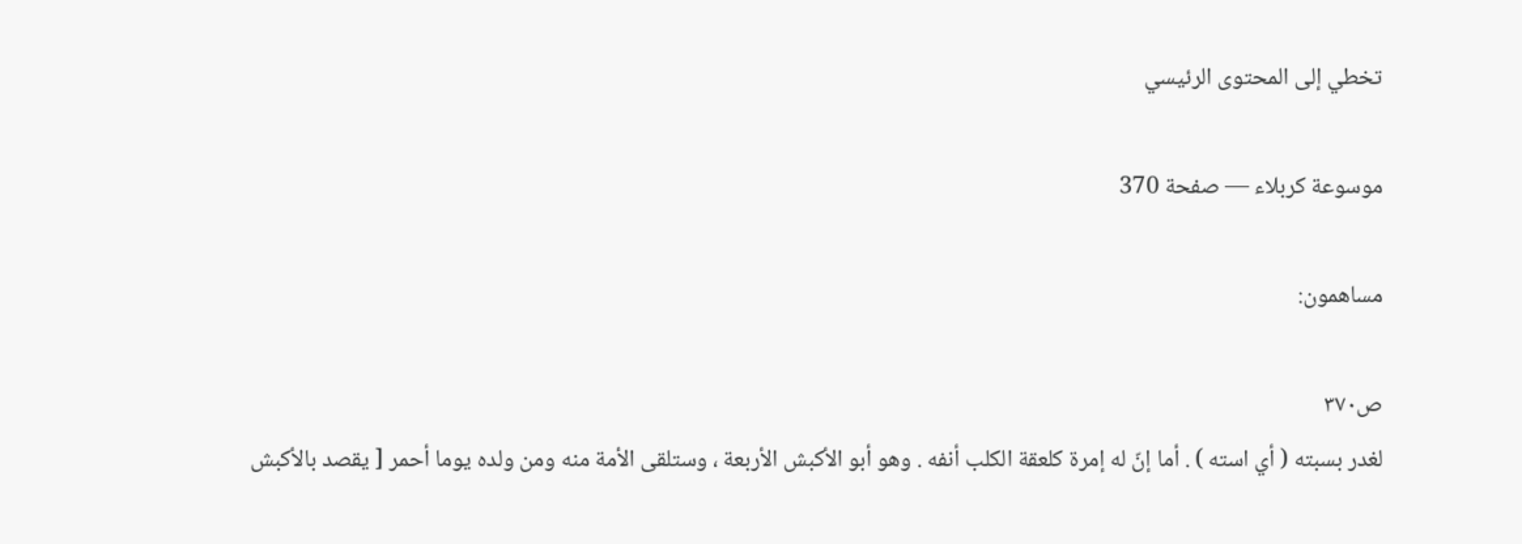تخطي إلى المحتوى الرئيسي

موسوعة كربلاء — صفحة 370

مساهمون:

ص٣٧٠
لغدر بسبته ( أي استه ) . أما إنّ له إمرة كلعقة الكلب أنفه . وهو أبو الأكبش الأربعة ، وستلقى الأمة منه ومن ولده يوما أحمر [ يقصد بالأكبش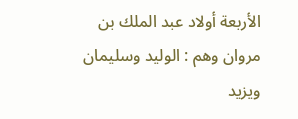الأربعة أولاد عبد الملك بن مروان وهم : الوليد وسليمان ويزيد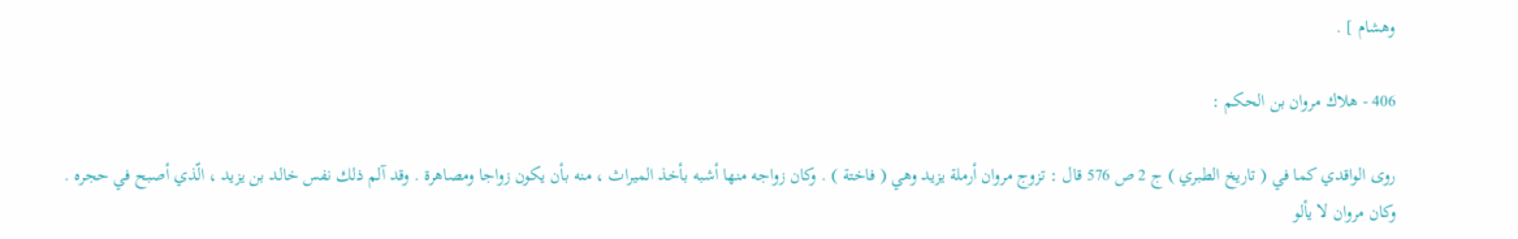وهشام ] .

406 - هلاك مروان بن الحكم :

روى الواقدي كما في ( تاريخ الطبري ) ج 2 ص 576 قال : تزوج مروان أرملة يزيد وهي ( فاختة ) . وكان زواجه منها أشبه بأخذ الميراث ، منه بأن يكون زواجا ومصاهرة . وقد آلم ذلك نفس خالد بن يزيد ، الّذي أصبح في حجره . وكان مروان لا يألو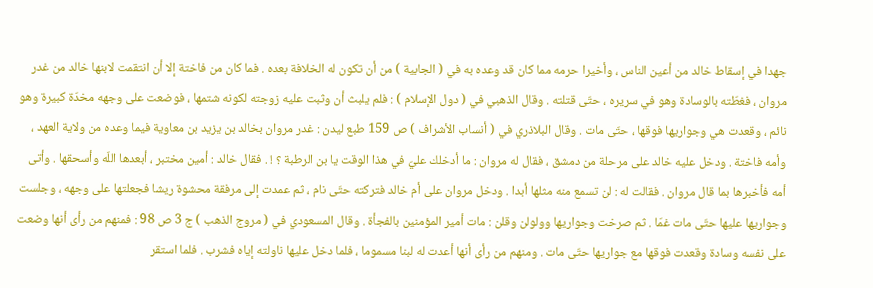جهدا في إسقاط خالد من أعين الناس ، وأخيرا حرمه مما كان قد وعده به في ( الجابية ) من أن تكون له الخلافة بعده . فما كان من فاختة إلا أن انتقمت لابنها خالد من غدر مروان ، فغطّته بالوسادة وهو في سريره ، حتّى قتلته . وقال الذهبي في ( دول الإسلام ) : فلم يلبث أن وثبت عليه زوجته لكونه شتمها ، فوضعت على وجهه مخدّة كبيرة وهو نائم ، وقعدت هي وجواريها فوقها ، حتّى مات . وقال البلاذري في ( أنساب الأشراف ) ص 159 طبع ليدن : غدر مروان بخالد بن يزيد بن معاوية فيما وعده من ولاية العهد ، وأمه فاختة . ودخل عليه خالد على مرحلة من دمشق ، فقال له مروان : ما أدخلك عليّ في هذا الوقت يا بن الرطبة ؟ ! . فقال خالد : أمين مختبر ، أبعدها اللّه وأسحقها . وأتى أمه فأخبرها بما قال مروان . فقالت له : لن تسمع منه مثلها أبدا . ودخل مروان على أم خالد فتركته حتّى نام ، ثم عمدت إلى مرفقة محشوة ريشا فجعلتها على وجهه ، وجلست وجواريها عليها حتّى مات غمّا . ثم صرخت وجواريها وولولن وقلن : مات أمير المؤمنين بالفجأة . وقال المسعودي في ( مروج الذهب ) ج 3 ص 98 : فمنهم من رأى أنها وضعت على نفسه وسادة وقعدت فوقها مع جواريها حتّى مات . ومنهم من رأى أنها أعدت له لبنا مسموما ، فلما دخل عليها ناولته إياه فشرب . فلما استقر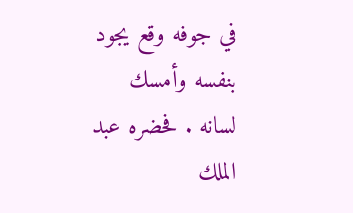في جوفه وقع يجود بنفسه وأمسك لسانه . فحضره عبد الملك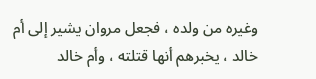وغيره من ولده ، فجعل مروان يشير إلى أم خالد ، يخبرهم أنها قتلته ، وأم خالد